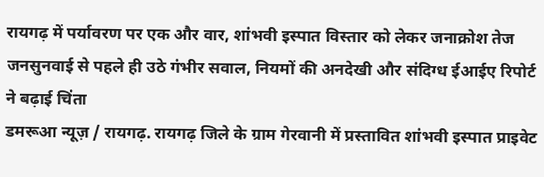रायगढ़ में पर्यावरण पर एक और वार, शांभवी इस्पात विस्तार को लेकर जनाक्रोश तेज
जनसुनवाई से पहले ही उठे गंभीर सवाल, नियमों की अनदेखी और संदिग्ध ईआईए रिपोर्ट ने बढ़ाई चिंता
डमरूआ न्यूज़ / रायगढ़. रायगढ़ जिले के ग्राम गेरवानी में प्रस्तावित शांभवी इस्पात प्राइवेट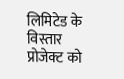लिमिटेड के विस्तार प्रोजेक्ट को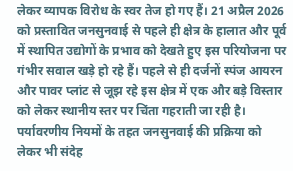लेकर व्यापक विरोध के स्वर तेज हो गए हैं। 21 अप्रैल 2026 को प्रस्तावित जनसुनवाई से पहले ही क्षेत्र के हालात और पूर्व में स्थापित उद्योगों के प्रभाव को देखते हुए इस परियोजना पर गंभीर सवाल खड़े हो रहे हैं। पहले से ही दर्जनों स्पंज आयरन और पावर प्लांट से जूझ रहे इस क्षेत्र में एक और बड़े विस्तार को लेकर स्थानीय स्तर पर चिंता गहराती जा रही है।
पर्यावरणीय नियमों के तहत जनसुनवाई की प्रक्रिया को लेकर भी संदेह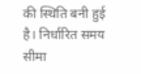की स्थिति बनी हुई है। निर्धारित समय सीमा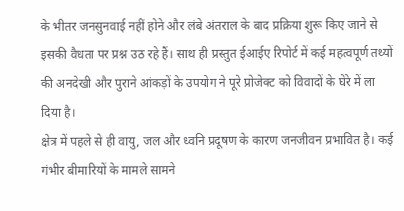के भीतर जनसुनवाई नहीं होने और लंबे अंतराल के बाद प्रक्रिया शुरू किए जाने से इसकी वैधता पर प्रश्न उठ रहे हैं। साथ ही प्रस्तुत ईआईए रिपोर्ट में कई महत्वपूर्ण तथ्यों की अनदेखी और पुराने आंकड़ों के उपयोग ने पूरे प्रोजेक्ट को विवादों के घेरे में ला दिया है।
क्षेत्र में पहले से ही वायु, जल और ध्वनि प्रदूषण के कारण जनजीवन प्रभावित है। कई गंभीर बीमारियों के मामले सामने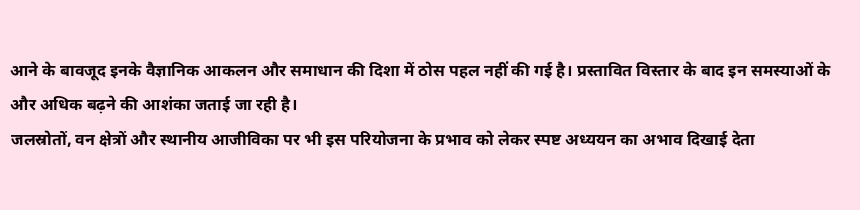आने के बावजूद इनके वैज्ञानिक आकलन और समाधान की दिशा में ठोस पहल नहीं की गई है। प्रस्तावित विस्तार के बाद इन समस्याओं के और अधिक बढ़ने की आशंका जताई जा रही है।
जलस्रोतों, वन क्षेत्रों और स्थानीय आजीविका पर भी इस परियोजना के प्रभाव को लेकर स्पष्ट अध्ययन का अभाव दिखाई देता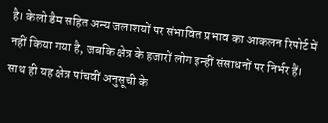है। केलो डैम सहित अन्य जलाशयों पर संभावित प्रभाव का आकलन रिपोर्ट में नहीं किया गया है, जबकि क्षेत्र के हजारों लोग इन्हीं संसाधनों पर निर्भर हैं।
साथ ही यह क्षेत्र पांचवीं अनुसूची के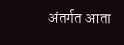अंतर्गत आता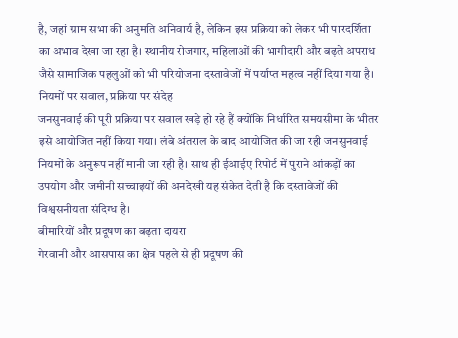है, जहां ग्राम सभा की अनुमति अनिवार्य है, लेकिन इस प्रक्रिया को लेकर भी पारदर्शिता का अभाव देखा जा रहा है। स्थानीय रोजगार, महिलाओं की भागीदारी और बढ़ते अपराध जैसे सामाजिक पहलुओं को भी परियोजना दस्तावेजों में पर्याप्त महत्व नहीं दिया गया है।
नियमों पर सवाल, प्रक्रिया पर संदेह
जनसुनवाई की पूरी प्रक्रिया पर सवाल खड़े हो रहे हैं क्योंकि निर्धारित समयसीमा के भीतर इसे आयोजित नहीं किया गया। लंबे अंतराल के बाद आयोजित की जा रही जनसुनवाई नियमों के अनुरूप नहीं मानी जा रही है। साथ ही ईआईए रिपोर्ट में पुराने आंकड़ों का उपयोग और जमीनी सच्चाइयों की अनदेखी यह संकेत देती है कि दस्तावेजों की विश्वसनीयता संदिग्ध है।
बीमारियों और प्रदूषण का बढ़ता दायरा
गेरवानी और आसपास का क्षेत्र पहले से ही प्रदूषण की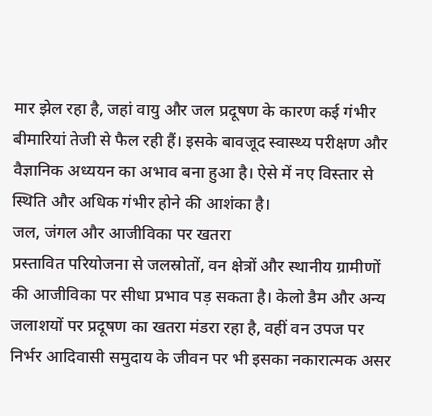मार झेल रहा है, जहां वायु और जल प्रदूषण के कारण कई गंभीर बीमारियां तेजी से फैल रही हैं। इसके बावजूद स्वास्थ्य परीक्षण और वैज्ञानिक अध्ययन का अभाव बना हुआ है। ऐसे में नए विस्तार से स्थिति और अधिक गंभीर होने की आशंका है।
जल, जंगल और आजीविका पर खतरा
प्रस्तावित परियोजना से जलस्रोतों, वन क्षेत्रों और स्थानीय ग्रामीणों की आजीविका पर सीधा प्रभाव पड़ सकता है। केलो डैम और अन्य जलाशयों पर प्रदूषण का खतरा मंडरा रहा है, वहीं वन उपज पर निर्भर आदिवासी समुदाय के जीवन पर भी इसका नकारात्मक असर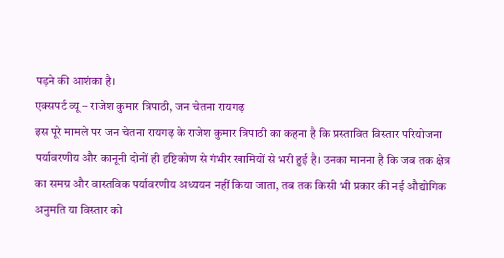पड़ने की आशंका है।
एक्सपर्ट व्यू – राजेश कुमार त्रिपाठी, जन चेतना रायगढ़
इस पूरे मामले पर जन चेतना रायगढ़ के राजेश कुमार त्रिपाठी का कहना है कि प्रस्तावित विस्तार परियोजना पर्यावरणीय और कानूनी दोनों ही दृष्टिकोण से गंभीर खामियों से भरी हुई है। उनका मानना है कि जब तक क्षेत्र का समग्र और वास्तविक पर्यावरणीय अध्ययन नहीं किया जाता, तब तक किसी भी प्रकार की नई औद्योगिक अनुमति या विस्तार को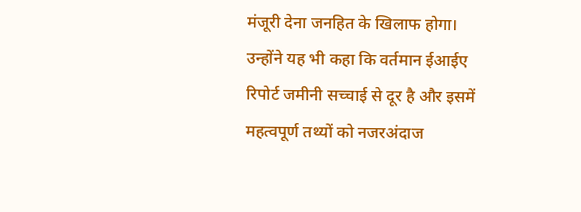मंजूरी देना जनहित के खिलाफ होगा। उन्होंने यह भी कहा कि वर्तमान ईआईए रिपोर्ट जमीनी सच्चाई से दूर है और इसमें महत्वपूर्ण तथ्यों को नजरअंदाज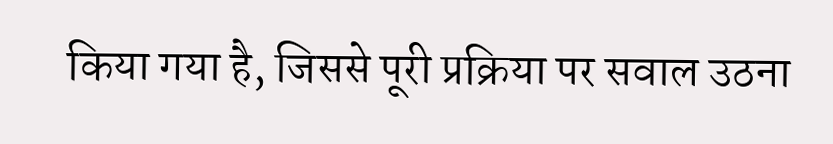किया गया है, जिससे पूरी प्रक्रिया पर सवाल उठना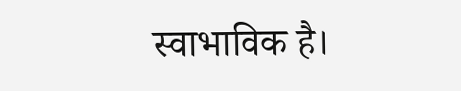स्वाभाविक है।